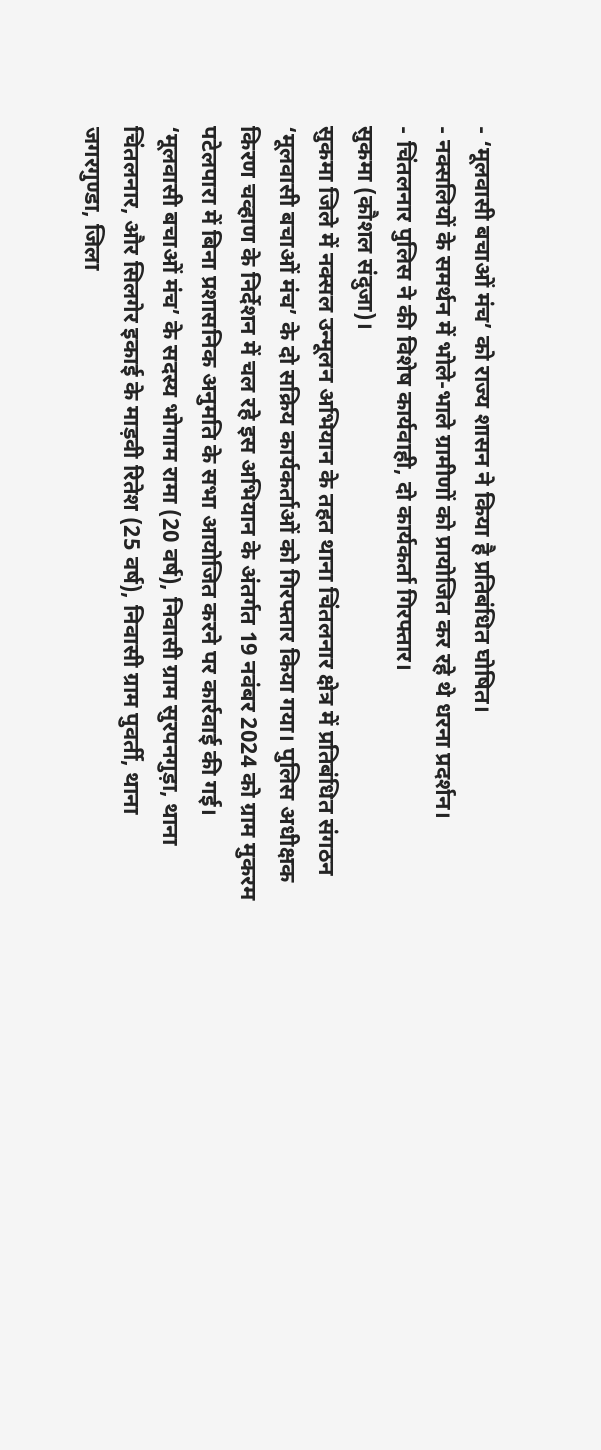- ‘मूलवासी बचाओं मंच’ को राज्य शासन ने किया है प्रतिबंधित घोषित।
- नक्सलियों के समर्थन में भोले-भाले ग्रामीणों को प्रायोजित कर रहे थे धरना प्रदर्शन।
- चिंतलनार पुलिस ने की विशेष कार्यवाही, दो कार्यकर्ता गिरफ्तार।
सुकमा (कौशल संदुजा)।
सुकमा जिले में नक्सल उन्मूलन अभियान के तहत थाना चिंतलनार क्षेत्र में प्रतिबंधित संगठन ‘मूलवासी बचाओं मंच’ के दो सक्रिय कार्यकर्ताओं को गिरफ्तार किया गया। पुलिस अधीक्षक किरण चव्हाण के निर्देशन में चल रहे इस अभियान के अंतर्गत 19 नवंबर 2024 को ग्राम मुकरम पटेलपारा में बिना प्रशासनिक अनुमति के सभा आयोजित करने पर कार्रवाई की गई।
‘मूलवासी बचाओं मंच’ के सदस्य भोगाम रामा (20 वर्ष), निवासी ग्राम सुरपनगुड़ा, थाना चिंतलनार, और सिलगेर इकाई के माड़वी रितेश (25 वर्ष), निवासी ग्राम पुवर्ती, थाना जगरगुण्डा, जिला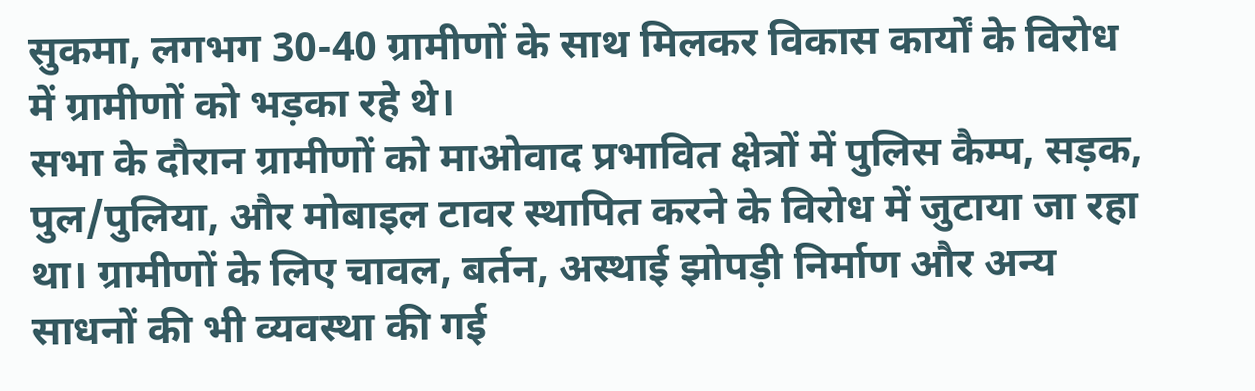सुकमा, लगभग 30-40 ग्रामीणों के साथ मिलकर विकास कार्यों के विरोध में ग्रामीणों को भड़का रहे थे।
सभा के दौरान ग्रामीणों को माओवाद प्रभावित क्षेत्रों में पुलिस कैम्प, सड़क, पुल/पुलिया, और मोबाइल टावर स्थापित करने के विरोध में जुटाया जा रहा था। ग्रामीणों के लिए चावल, बर्तन, अस्थाई झोपड़ी निर्माण और अन्य साधनों की भी व्यवस्था की गई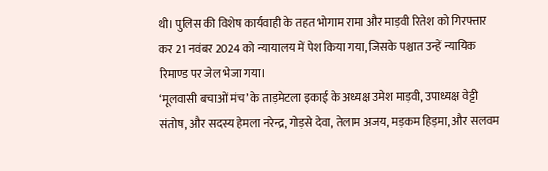थी। पुलिस की विशेष कार्यवाही के तहत भोगाम रामा और माड़वी रितेश को गिरफ्तार कर 21 नवंबर 2024 को न्यायालय में पेश किया गया, जिसके पश्चात उन्हें न्यायिक रिमाण्ड पर जेल भेजा गया।
‘मूलवासी बचाओं मंच’ के ताड़मेटला इकाई के अध्यक्ष उमेश माड़वी, उपाध्यक्ष वेट्टी संतोष, और सदस्य हेमला नरेन्द्र, गोड़से देवा, तेलाम अजय, मड़कम हिड़मा, और सलवम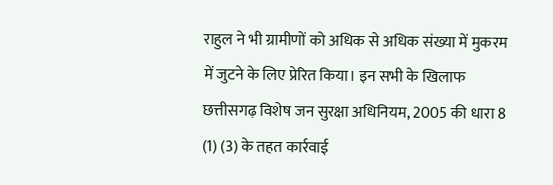राहुल ने भी ग्रामीणों को अधिक से अधिक संख्या में मुकरम में जुटने के लिए प्रेरित किया। इन सभी के खिलाफ छत्तीसगढ़ विशेष जन सुरक्षा अधिनियम, 2005 की धारा 8 (1) (3) के तहत कार्रवाई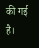की गई है।